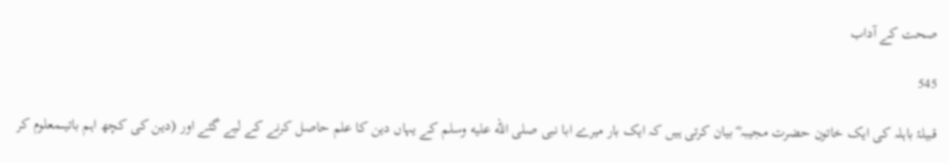صحت کے آداب

545

قبیلۂ باہلہ کی ایک خاتون حضرت مجیبہ ؓ بیان کرتی ہیں کہ ایک بار میرے ابا نبی صلى الله عليه وسلم کے یہاں دین کا علم حاصل کرنے کے لیے گئے اور (دین کی کچھ اہم باتیںمعلوم کر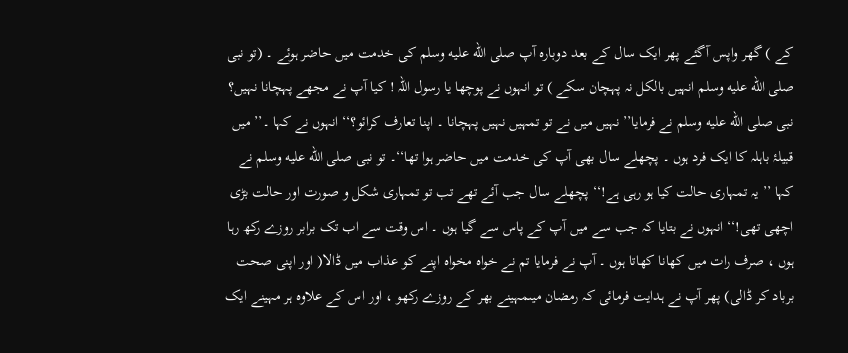کے ) گھر واپس آگئے پھر ایک سال کے بعد دوبارہ آپ صلى الله عليه وسلم کی خدمت میں حاضر ہوئے ۔ (تو نبی صلى الله عليه وسلم انہیں بالکل نہ پہچان سکے ) تو انہوں نے پوچھا یا رسول اللہ ! کیا آپ نے مجھے پہچانا نہیں؟ نبی صلى الله عليه وسلم نے فرمایا’’ نہیں میں نے تو تمہیں نہیں پہچانا ۔ اپنا تعارف کرائو؟‘‘ انہوں نے کہا ۔’’ میں قبیلۂ باہلہ کا ایک فرد ہوں ۔ پچھلے سال بھی آپ کی خدمت میں حاضر ہوا تھا‘‘۔ تو نبی صلى الله عليه وسلم نے کہا ’’ یہ تمہاری حالت کیا ہو رہی ہے!‘‘ پچھلے سال جب آئے تھے تب تو تمہاری شکل و صورت اور حالت بڑی اچھی تھی!‘‘ انہوں نے بتایا کہ جب سے میں آپ کے پاس سے گیا ہوں ۔ اس وقت سے اب تک برابر روزے رکھ رہا ہوں ، صرف رات میں کھانا کھاتا ہوں ۔ آپ نے فرمایا تم نے خواہ مخواہ اپنے کو عذاب میں ڈالا( اور اپنی صحت برباد کر ڈالی) پھر آپ نے ہدایت فرمائی کہ رمضان میںمہینے بھر کے روزے رکھو ، اور اس کے علاوہ ہر مہینے ایک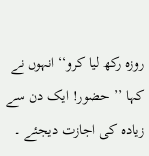روزہ رکھ لیا کرو‘‘ انہوں نے کہا ’’ حضور! ایک دن سے زیادہ کی اجازت دیجئے ۔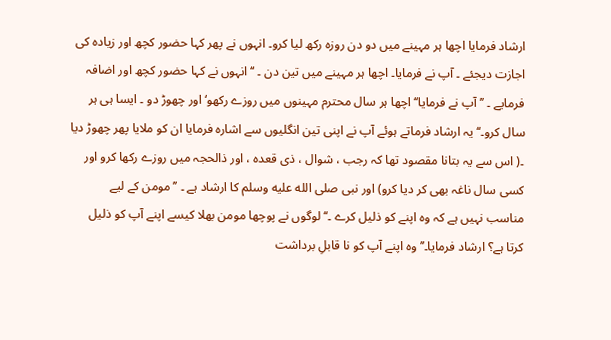ارشاد فرمایا اچھا ہر مہینے میں دو دن روزہ رکھ لیا کرو۔ انہوں نے پھر کہا حضور کچھ اور زیادہ کی اجازت دیجئے ۔ آپ نے فرمایا۔ اچھا ہر مہینے میں تین دن ۔ ‘‘ انہوں نے کہا حضور کچھ اور اضافہ فرمایے ۔ ’’ آپ نے فرمایا‘‘ اچھا ہر سال محترم مہینوں میں روزے رکھو‘اور چھوڑ دو ۔ ایسا ہی ہر سال کرو۔‘‘ یہ ارشاد فرماتے ہوئے آپ نے اپنی تین انگلیوں سے اشارہ فرمایا ان کو ملایا پھر چھوڑ دیا ۔( اس سے یہ بتانا مقصود تھا کہ رجب ، شوال ، ذی قعدہ ، اور ذالحجہ میں روزے رکھا کرو اور کسی سال ناغہ بھی کر دیا کرو) اور نبی صلى الله عليه وسلم کا ارشاد ہے ۔ ’’ مومن کے لیے مناسب نہیں ہے کہ وہ اپنے کو ذلیل کرے ۔‘‘لوگوں نے پوچھا مومن بھلا کیسے اپنے آپ کو ذلیل کرتا ہے؟ ارشاد فرمایا۔’’ وہ اپنے آپ کو نا قابلِ برداشت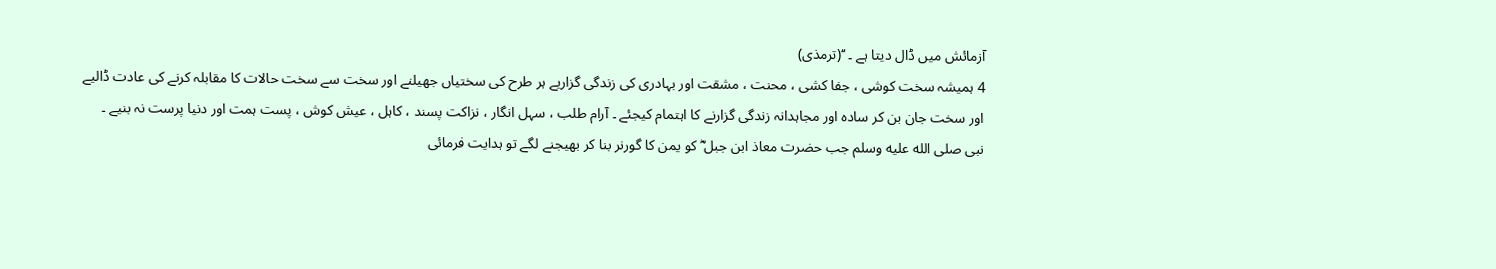آزمائش میں ڈال دیتا ہے ۔ ‘‘(ترمذی)
4 ہمیشہ سخت کوشی ، جفا کشی ، محنت ، مشقت اور بہادری کی زندگی گزاریے ہر طرح کی سختیاں جھیلنے اور سخت سے سخت حالات کا مقابلہ کرنے کی عادت ڈالیے اور سخت جان بن کر سادہ اور مجاہدانہ زندگی گزارنے کا اہتمام کیجئے ۔ آرام طلب ، سہل انگار ، نزاکت پسند ، کاہل ، عیش کوش ، پست ہمت اور دنیا پرست نہ بنیے ۔
نبی صلى الله عليه وسلم جب حضرت معاذ ابن جبل ؓ کو یمن کا گورنر بنا کر بھیجنے لگے تو ہدایت فرمائی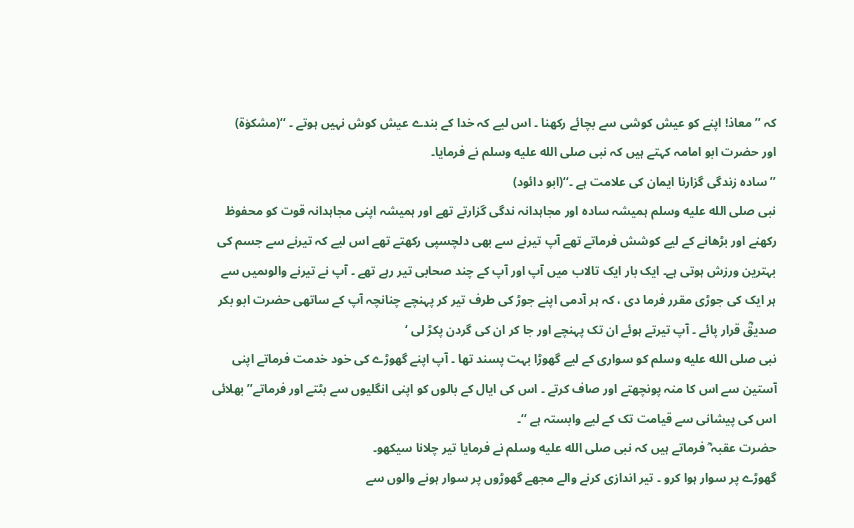کہ ’’ معاذ! اپنے کو عیش کوشی سے بچائے رکھنا ۔ اس لیے کہ خدا کے بندے عیش کوش نہیں ہوتے ۔ ‘‘(مشکوٰۃ)
اور حضرت ابو امامہ کہتے ہیں کہ نبی صلى الله عليه وسلم نے فرمایا۔
’’سادہ زندگی گزارنا ایمان کی علامت ہے ۔‘‘(ابو دائود)
نبی صلى الله عليه وسلم ہمیشہ سادہ اور مجاہدانہ ندگی گزارتے تھے اور ہمیشہ اپنی مجاہدانہ قوت کو محفوظ رکھنے اور بڑھانے کے لیے کوشش فرماتے تھے آپ تیرنے سے بھی دلچسپی رکھتے تھے اس لیے کہ تیرنے سے جسم کی بہترین ورزش ہوتی ہے۔ ایک بار ایک تالاب میں آپ اور آپ کے چند صحابی تیر رہے تھے ۔ آپ نے تیرنے والوںمیں سے ہر ایک کی جوڑی مقرر فرما دی ، کہ ہر آدمی اپنے جوڑ کی طرف تیر کر پہنچے چنانچہ آپ کے ساتھی حضرت ابو بکر صدیقؓ قرار پائے ۔ آپ تیرتے ہوئے ان تک پہنچے اور جا کر ان کی گردن پکڑ لی ‘
نبی صلى الله عليه وسلم کو سواری کے لیے گھوڑا بہت پسند تھا ۔ آپ اپنے گھوڑے کی خود خدمت فرماتے اپنی آستین سے اس کا منہ پونچھتے اور صاف کرتے ۔ اس کی ایال کے بالوں کو اپنی انگلیوں سے بٹتے اور فرماتے’’بھلائی اس کی پیشانی سے قیامت تک کے لیے وابستہ ہے ‘‘۔
حضرت عقبہ ؓ فرماتے ہیں کہ نبی صلى الله عليه وسلم نے فرمایا تیر چلانا سیکھو۔
گھوڑے پر سوار ہوا کرو ۔ تیر اندازی کرنے والے مجھے گھوڑوں پر سوار ہونے والوں سے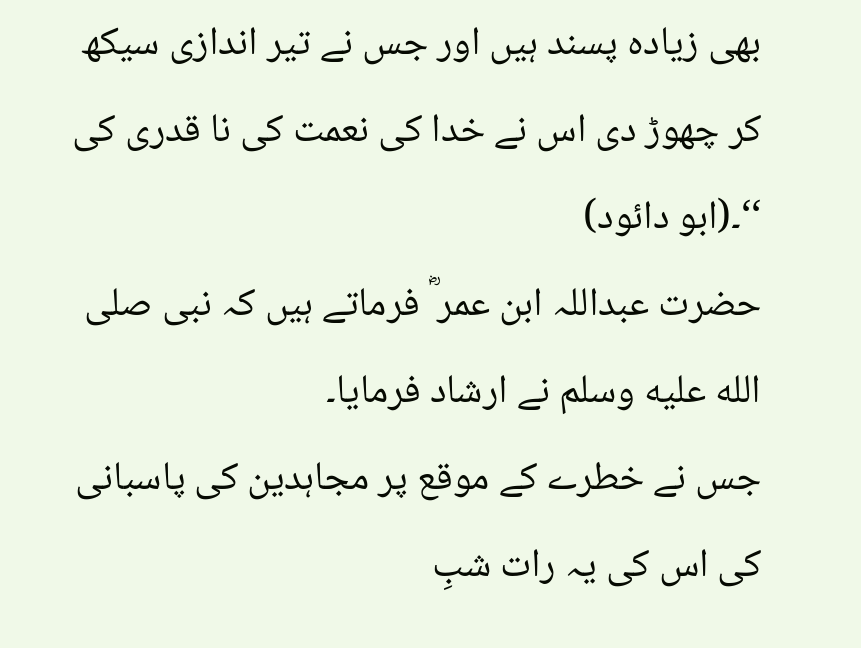بھی زیادہ پسند ہیں اور جس نے تیر اندازی سیکھ کر چھوڑ دی اس نے خدا کی نعمت کی نا قدری کی ‘‘۔(ابو دائود)
حضرت عبداللہ ابن عمر ؓ فرماتے ہیں کہ نبی صلى الله عليه وسلم نے ارشاد فرمایا۔
جس نے خطرے کے موقع پر مجاہدین کی پاسبانی کی اس کی یہ رات شبِ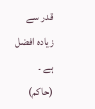قدر سے زیادہ افضل ہے ۔ (حاکم)